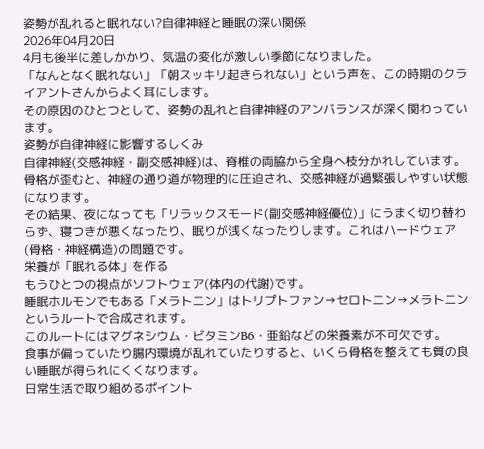姿勢が乱れると眠れない?自律神経と睡眠の深い関係
2026年04月20日
4月も後半に差しかかり、気温の変化が激しい季節になりました。
「なんとなく眠れない」「朝スッキリ起きられない」という声を、この時期のクライアントさんからよく耳にします。
その原因のひとつとして、姿勢の乱れと自律神経のアンバランスが深く関わっています。
姿勢が自律神経に影響するしくみ
自律神経(交感神経・副交感神経)は、脊椎の両脇から全身へ枝分かれしています。
骨格が歪むと、神経の通り道が物理的に圧迫され、交感神経が過緊張しやすい状態になります。
その結果、夜になっても「リラックスモード(副交感神経優位)」にうまく切り替わらず、寝つきが悪くなったり、眠りが浅くなったりします。これはハードウェア(骨格・神経構造)の問題です。
栄養が「眠れる体」を作る
もうひとつの視点がソフトウェア(体内の代謝)です。
睡眠ホルモンでもある「メラトニン」はトリプトファン→セロトニン→メラトニンというルートで合成されます。
このルートにはマグネシウム・ビタミンB6・亜鉛などの栄養素が不可欠です。
食事が偏っていたり腸内環境が乱れていたりすると、いくら骨格を整えても質の良い睡眠が得られにくくなります。
日常生活で取り組めるポイント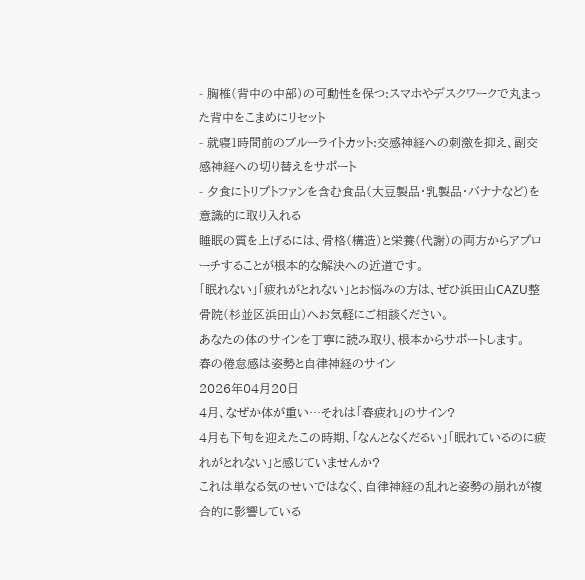- 胸椎(背中の中部)の可動性を保つ:スマホやデスクワークで丸まった背中をこまめにリセット
- 就寝1時間前のブルーライトカット:交感神経への刺激を抑え、副交感神経への切り替えをサポート
- 夕食にトリプトファンを含む食品(大豆製品・乳製品・バナナなど)を意識的に取り入れる
睡眠の質を上げるには、骨格(構造)と栄養(代謝)の両方からアプローチすることが根本的な解決への近道です。
「眠れない」「疲れがとれない」とお悩みの方は、ぜひ浜田山CAZU整骨院(杉並区浜田山)へお気軽にご相談ください。
あなたの体のサインを丁寧に読み取り、根本からサポートします。
春の倦怠感は姿勢と自律神経のサイン
2026年04月20日
4月、なぜか体が重い…それは「春疲れ」のサイン?
4月も下旬を迎えたこの時期、「なんとなくだるい」「眠れているのに疲れがとれない」と感じていませんか?
これは単なる気のせいではなく、自律神経の乱れと姿勢の崩れが複合的に影響している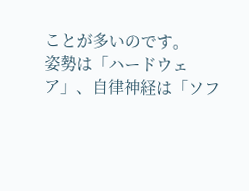ことが多いのです。
姿勢は「ハードウェア」、自律神経は「ソフ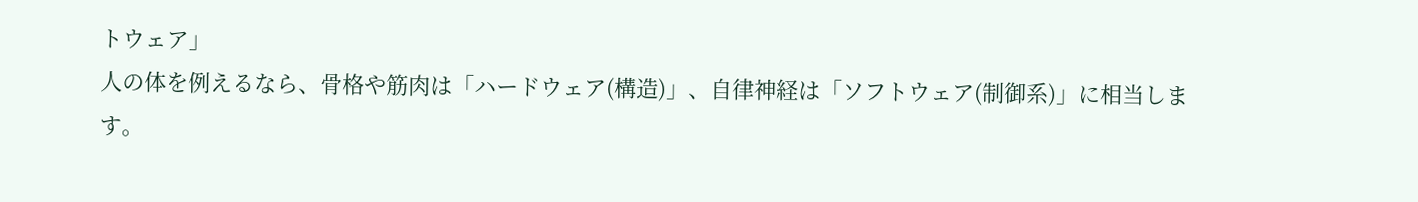トウェア」
人の体を例えるなら、骨格や筋肉は「ハードウェア(構造)」、自律神経は「ソフトウェア(制御系)」に相当します。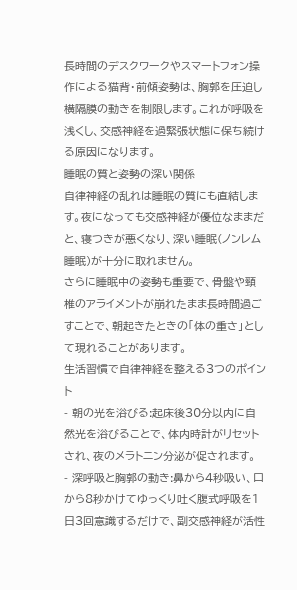長時間のデスクワークやスマートフォン操作による猫背・前傾姿勢は、胸郭を圧迫し横隔膜の動きを制限します。これが呼吸を浅くし、交感神経を過緊張状態に保ち続ける原因になります。
睡眠の質と姿勢の深い関係
自律神経の乱れは睡眠の質にも直結します。夜になっても交感神経が優位なままだと、寝つきが悪くなり、深い睡眠(ノンレム睡眠)が十分に取れません。
さらに睡眠中の姿勢も重要で、骨盤や頸椎のアライメントが崩れたまま長時間過ごすことで、朝起きたときの「体の重さ」として現れることがあります。
生活習慣で自律神経を整える3つのポイント
- 朝の光を浴びる:起床後30分以内に自然光を浴びることで、体内時計がリセットされ、夜のメラトニン分泌が促されます。
- 深呼吸と胸郭の動き:鼻から4秒吸い、口から8秒かけてゆっくり吐く腹式呼吸を1日3回意識するだけで、副交感神経が活性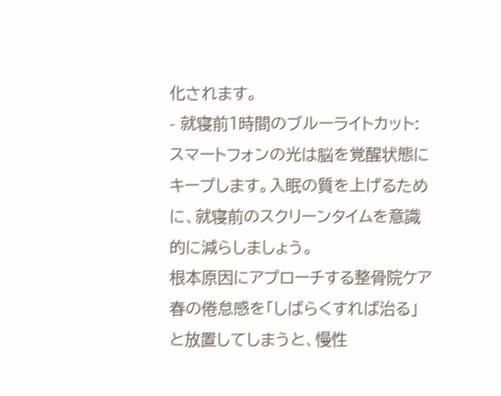化されます。
- 就寝前1時間のブルーライトカット:スマートフォンの光は脳を覚醒状態にキープします。入眠の質を上げるために、就寝前のスクリーンタイムを意識的に減らしましょう。
根本原因にアプローチする整骨院ケア
春の倦怠感を「しばらくすれば治る」と放置してしまうと、慢性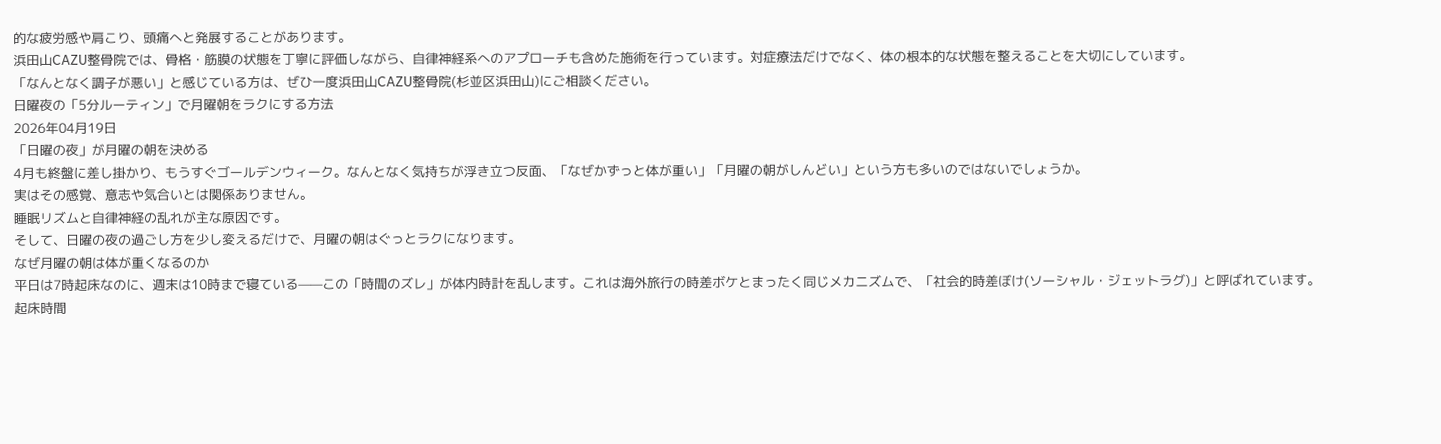的な疲労感や肩こり、頭痛へと発展することがあります。
浜田山CAZU整骨院では、骨格・筋膜の状態を丁寧に評価しながら、自律神経系へのアプローチも含めた施術を行っています。対症療法だけでなく、体の根本的な状態を整えることを大切にしています。
「なんとなく調子が悪い」と感じている方は、ぜひ一度浜田山CAZU整骨院(杉並区浜田山)にご相談ください。
日曜夜の「5分ルーティン」で月曜朝をラクにする方法
2026年04月19日
「日曜の夜」が月曜の朝を決める
4月も終盤に差し掛かり、もうすぐゴールデンウィーク。なんとなく気持ちが浮き立つ反面、「なぜかずっと体が重い」「月曜の朝がしんどい」という方も多いのではないでしょうか。
実はその感覚、意志や気合いとは関係ありません。
睡眠リズムと自律神経の乱れが主な原因です。
そして、日曜の夜の過ごし方を少し変えるだけで、月曜の朝はぐっとラクになります。
なぜ月曜の朝は体が重くなるのか
平日は7時起床なのに、週末は10時まで寝ている——この「時間のズレ」が体内時計を乱します。これは海外旅行の時差ボケとまったく同じメカニズムで、「社会的時差ぼけ(ソーシャル・ジェットラグ)」と呼ばれています。
起床時間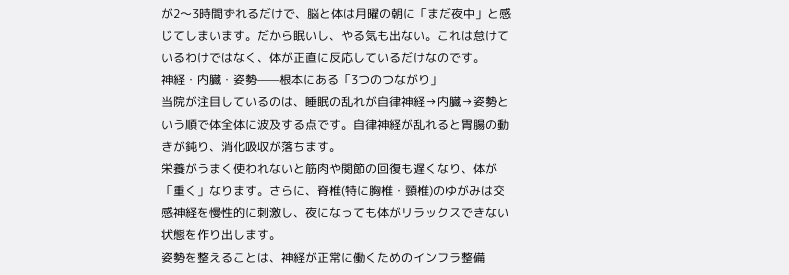が2〜3時間ずれるだけで、脳と体は月曜の朝に「まだ夜中」と感じてしまいます。だから眠いし、やる気も出ない。これは怠けているわけではなく、体が正直に反応しているだけなのです。
神経・内臓・姿勢——根本にある「3つのつながり」
当院が注目しているのは、睡眠の乱れが自律神経→内臓→姿勢という順で体全体に波及する点です。自律神経が乱れると胃腸の動きが鈍り、消化吸収が落ちます。
栄養がうまく使われないと筋肉や関節の回復も遅くなり、体が「重く」なります。さらに、脊椎(特に胸椎・頸椎)のゆがみは交感神経を慢性的に刺激し、夜になっても体がリラックスできない状態を作り出します。
姿勢を整えることは、神経が正常に働くためのインフラ整備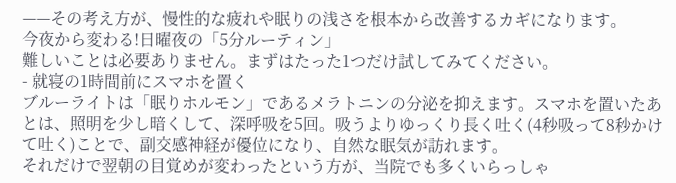——その考え方が、慢性的な疲れや眠りの浅さを根本から改善するカギになります。
今夜から変わる!日曜夜の「5分ルーティン」
難しいことは必要ありません。まずはたった1つだけ試してみてください。
- 就寝の1時間前にスマホを置く
ブルーライトは「眠りホルモン」であるメラトニンの分泌を抑えます。スマホを置いたあとは、照明を少し暗くして、深呼吸を5回。吸うよりゆっくり長く吐く(4秒吸って8秒かけて吐く)ことで、副交感神経が優位になり、自然な眠気が訪れます。
それだけで翌朝の目覚めが変わったという方が、当院でも多くいらっしゃ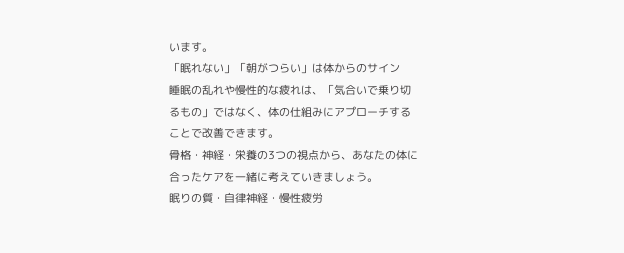います。
「眠れない」「朝がつらい」は体からのサイン
睡眠の乱れや慢性的な疲れは、「気合いで乗り切るもの」ではなく、体の仕組みにアプローチすることで改善できます。
骨格・神経・栄養の3つの視点から、あなたの体に合ったケアを一緒に考えていきましょう。
眠りの質・自律神経・慢性疲労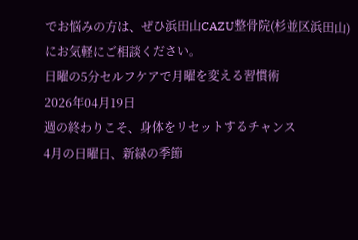でお悩みの方は、ぜひ浜田山CAZU整骨院(杉並区浜田山)にお気軽にご相談ください。
日曜の5分セルフケアで月曜を変える習慣術
2026年04月19日
週の終わりこそ、身体をリセットするチャンス
4月の日曜日、新緑の季節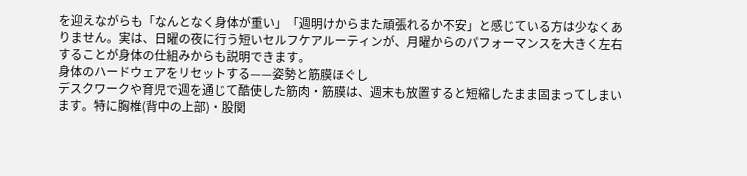を迎えながらも「なんとなく身体が重い」「週明けからまた頑張れるか不安」と感じている方は少なくありません。実は、日曜の夜に行う短いセルフケアルーティンが、月曜からのパフォーマンスを大きく左右することが身体の仕組みからも説明できます。
身体のハードウェアをリセットする——姿勢と筋膜ほぐし
デスクワークや育児で週を通じて酷使した筋肉・筋膜は、週末も放置すると短縮したまま固まってしまいます。特に胸椎(背中の上部)・股関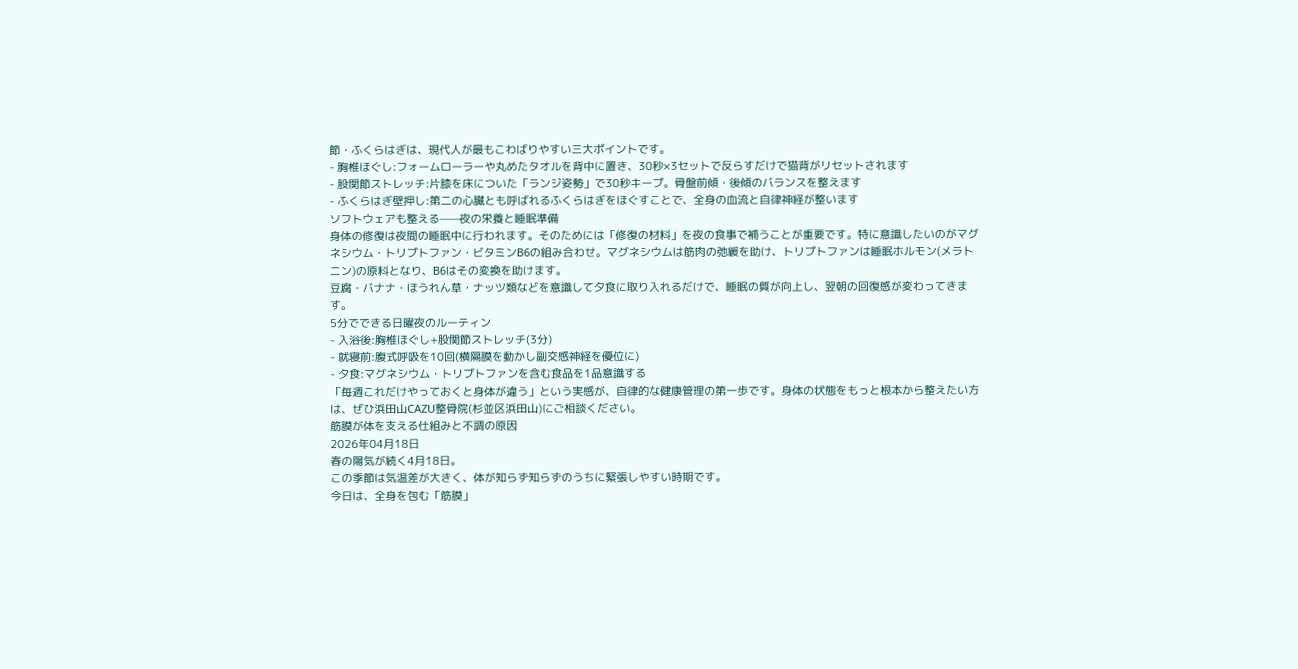節・ふくらはぎは、現代人が最もこわばりやすい三大ポイントです。
- 胸椎ほぐし:フォームローラーや丸めたタオルを背中に置き、30秒×3セットで反らすだけで猫背がリセットされます
- 股関節ストレッチ:片膝を床についた「ランジ姿勢」で30秒キープ。骨盤前傾・後傾のバランスを整えます
- ふくらはぎ壁押し:第二の心臓とも呼ばれるふくらはぎをほぐすことで、全身の血流と自律神経が整います
ソフトウェアも整える——夜の栄養と睡眠準備
身体の修復は夜間の睡眠中に行われます。そのためには「修復の材料」を夜の食事で補うことが重要です。特に意識したいのがマグネシウム・トリプトファン・ビタミンB6の組み合わせ。マグネシウムは筋肉の弛緩を助け、トリプトファンは睡眠ホルモン(メラトニン)の原料となり、B6はその変換を助けます。
豆腐・バナナ・ほうれん草・ナッツ類などを意識して夕食に取り入れるだけで、睡眠の質が向上し、翌朝の回復感が変わってきます。
5分でできる日曜夜のルーティン
- 入浴後:胸椎ほぐし+股関節ストレッチ(3分)
- 就寝前:腹式呼吸を10回(横隔膜を動かし副交感神経を優位に)
- 夕食:マグネシウム・トリプトファンを含む食品を1品意識する
「毎週これだけやっておくと身体が違う」という実感が、自律的な健康管理の第一歩です。身体の状態をもっと根本から整えたい方は、ぜひ浜田山CAZU整骨院(杉並区浜田山)にご相談ください。
筋膜が体を支える仕組みと不調の原因
2026年04月18日
春の陽気が続く4月18日。
この季節は気温差が大きく、体が知らず知らずのうちに緊張しやすい時期です。
今日は、全身を包む「筋膜」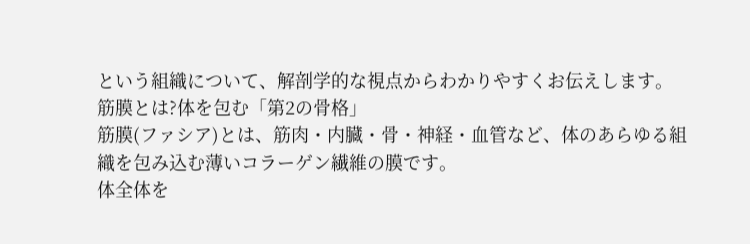という組織について、解剖学的な視点からわかりやすくお伝えします。
筋膜とは?体を包む「第2の骨格」
筋膜(ファシア)とは、筋肉・内臓・骨・神経・血管など、体のあらゆる組織を包み込む薄いコラーゲン繊維の膜です。
体全体を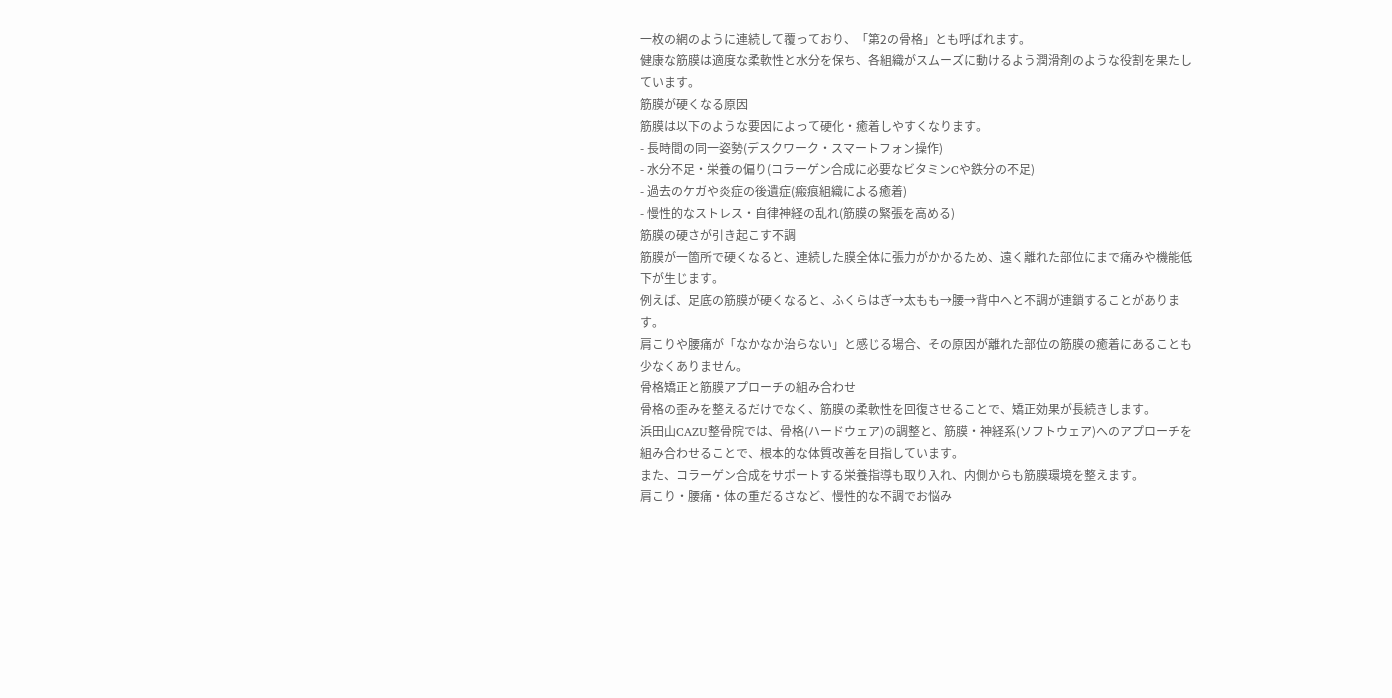一枚の網のように連続して覆っており、「第2の骨格」とも呼ばれます。
健康な筋膜は適度な柔軟性と水分を保ち、各組織がスムーズに動けるよう潤滑剤のような役割を果たしています。
筋膜が硬くなる原因
筋膜は以下のような要因によって硬化・癒着しやすくなります。
- 長時間の同一姿勢(デスクワーク・スマートフォン操作)
- 水分不足・栄養の偏り(コラーゲン合成に必要なビタミンCや鉄分の不足)
- 過去のケガや炎症の後遺症(瘢痕組織による癒着)
- 慢性的なストレス・自律神経の乱れ(筋膜の緊張を高める)
筋膜の硬さが引き起こす不調
筋膜が一箇所で硬くなると、連続した膜全体に張力がかかるため、遠く離れた部位にまで痛みや機能低下が生じます。
例えば、足底の筋膜が硬くなると、ふくらはぎ→太もも→腰→背中へと不調が連鎖することがあります。
肩こりや腰痛が「なかなか治らない」と感じる場合、その原因が離れた部位の筋膜の癒着にあることも少なくありません。
骨格矯正と筋膜アプローチの組み合わせ
骨格の歪みを整えるだけでなく、筋膜の柔軟性を回復させることで、矯正効果が長続きします。
浜田山CAZU整骨院では、骨格(ハードウェア)の調整と、筋膜・神経系(ソフトウェア)へのアプローチを組み合わせることで、根本的な体質改善を目指しています。
また、コラーゲン合成をサポートする栄養指導も取り入れ、内側からも筋膜環境を整えます。
肩こり・腰痛・体の重だるさなど、慢性的な不調でお悩み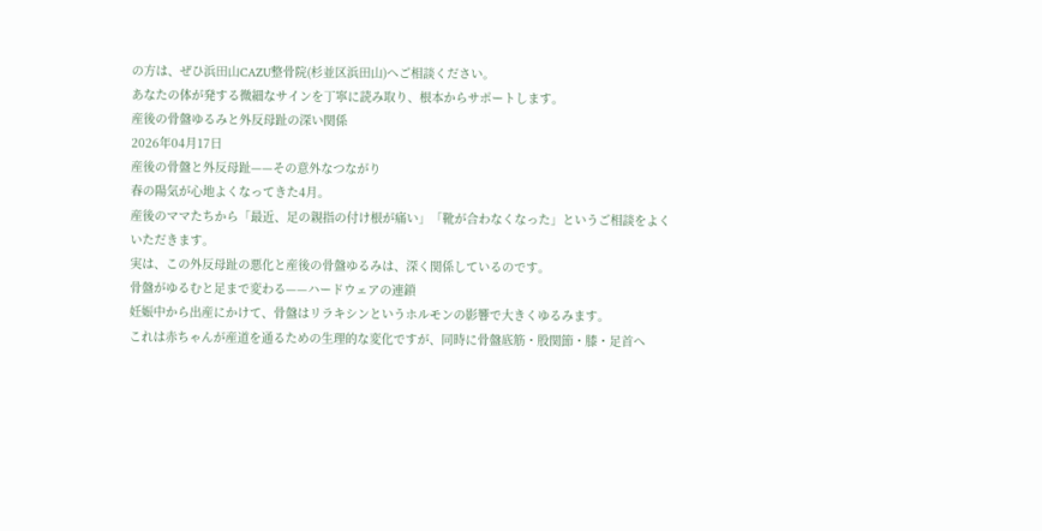の方は、ぜひ浜田山CAZU整骨院(杉並区浜田山)へご相談ください。
あなたの体が発する微細なサインを丁寧に読み取り、根本からサポートします。
産後の骨盤ゆるみと外反母趾の深い関係
2026年04月17日
産後の骨盤と外反母趾——その意外なつながり
春の陽気が心地よくなってきた4月。
産後のママたちから「最近、足の親指の付け根が痛い」「靴が合わなくなった」というご相談をよくいただきます。
実は、この外反母趾の悪化と産後の骨盤ゆるみは、深く関係しているのです。
骨盤がゆるむと足まで変わる——ハードウェアの連鎖
妊娠中から出産にかけて、骨盤はリラキシンというホルモンの影響で大きくゆるみます。
これは赤ちゃんが産道を通るための生理的な変化ですが、同時に骨盤底筋・股関節・膝・足首へ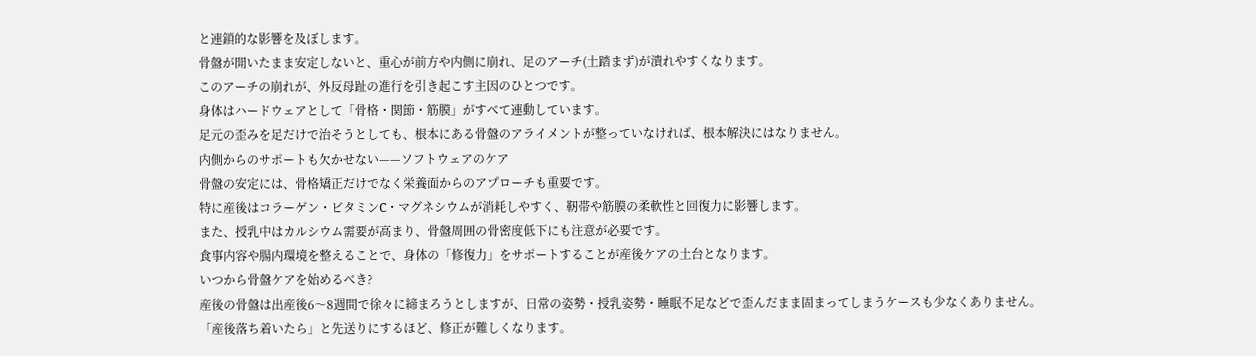と連鎖的な影響を及ぼします。
骨盤が開いたまま安定しないと、重心が前方や内側に崩れ、足のアーチ(土踏まず)が潰れやすくなります。
このアーチの崩れが、外反母趾の進行を引き起こす主因のひとつです。
身体はハードウェアとして「骨格・関節・筋膜」がすべて連動しています。
足元の歪みを足だけで治そうとしても、根本にある骨盤のアライメントが整っていなければ、根本解決にはなりません。
内側からのサポートも欠かせない——ソフトウェアのケア
骨盤の安定には、骨格矯正だけでなく栄養面からのアプローチも重要です。
特に産後はコラーゲン・ビタミンC・マグネシウムが消耗しやすく、靭帯や筋膜の柔軟性と回復力に影響します。
また、授乳中はカルシウム需要が高まり、骨盤周囲の骨密度低下にも注意が必要です。
食事内容や腸内環境を整えることで、身体の「修復力」をサポートすることが産後ケアの土台となります。
いつから骨盤ケアを始めるべき?
産後の骨盤は出産後6〜8週間で徐々に締まろうとしますが、日常の姿勢・授乳姿勢・睡眠不足などで歪んだまま固まってしまうケースも少なくありません。
「産後落ち着いたら」と先送りにするほど、修正が難しくなります。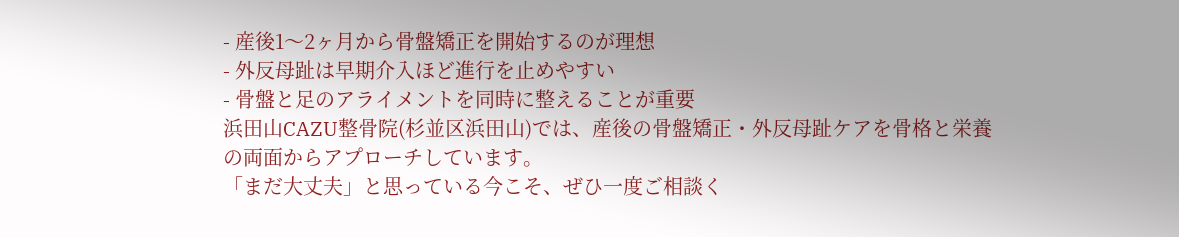- 産後1〜2ヶ月から骨盤矯正を開始するのが理想
- 外反母趾は早期介入ほど進行を止めやすい
- 骨盤と足のアライメントを同時に整えることが重要
浜田山CAZU整骨院(杉並区浜田山)では、産後の骨盤矯正・外反母趾ケアを骨格と栄養の両面からアプローチしています。
「まだ大丈夫」と思っている今こそ、ぜひ一度ご相談く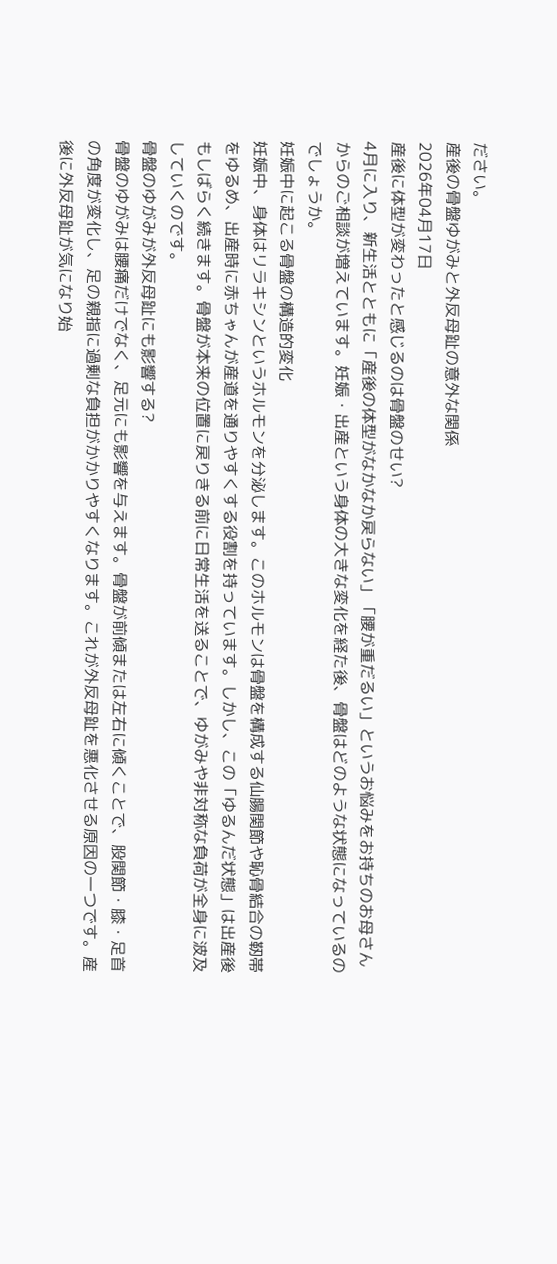ださい。
産後の骨盤ゆがみと外反母趾の意外な関係
2026年04月17日
産後に体型が変わったと感じるのは骨盤のせい?
4月に入り、新生活とともに「産後の体型がなかなか戻らない」「腰が重だるい」というお悩みをお持ちのお母さんからのご相談が増えています。妊娠・出産という身体の大きな変化を経た後、骨盤はどのような状態になっているのでしょうか。
妊娠中に起こる骨盤の構造的変化
妊娠中、身体はリラキシンというホルモンを分泌します。このホルモンは骨盤を構成する仙腸関節や恥骨結合の靭帯をゆるめ、出産時に赤ちゃんが産道を通りやすくする役割を持っています。しかし、この「ゆるんだ状態」は出産後もしばらく続きます。骨盤が本来の位置に戻りきる前に日常生活を送ることで、ゆがみや非対称な負荷が全身に波及していくのです。
骨盤のゆがみが外反母趾にも影響する?
骨盤のゆがみは腰痛だけでなく、足元にも影響を与えます。骨盤が前傾または左右に傾くことで、股関節・膝・足首の角度が変化し、足の親指に過剰な負担がかかりやすくなります。これが外反母趾を悪化させる原因の一つです。産後に外反母趾が気になり始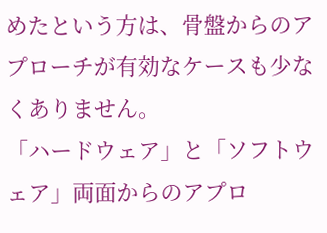めたという方は、骨盤からのアプローチが有効なケースも少なくありません。
「ハードウェア」と「ソフトウェア」両面からのアプロ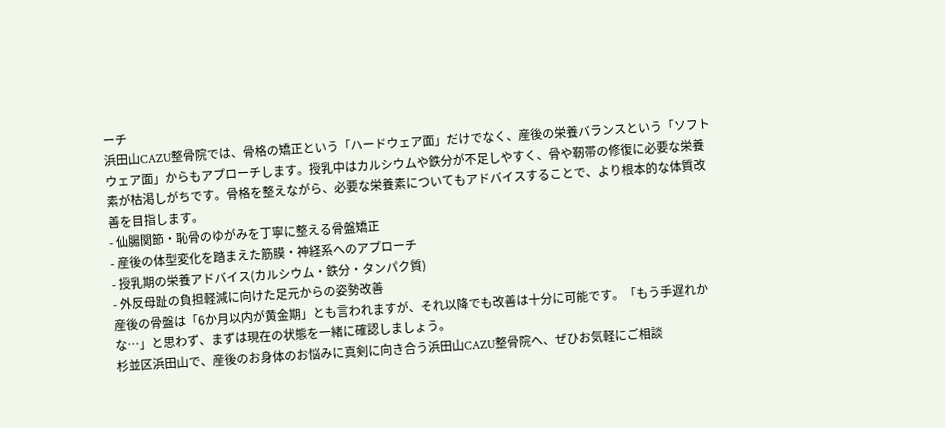ーチ
浜田山CAZU整骨院では、骨格の矯正という「ハードウェア面」だけでなく、産後の栄養バランスという「ソフトウェア面」からもアプローチします。授乳中はカルシウムや鉄分が不足しやすく、骨や靭帯の修復に必要な栄養素が枯渇しがちです。骨格を整えながら、必要な栄養素についてもアドバイスすることで、より根本的な体質改善を目指します。
- 仙腸関節・恥骨のゆがみを丁寧に整える骨盤矯正
- 産後の体型変化を踏まえた筋膜・神経系へのアプローチ
- 授乳期の栄養アドバイス(カルシウム・鉄分・タンパク質)
- 外反母趾の負担軽減に向けた足元からの姿勢改善
産後の骨盤は「6か月以内が黄金期」とも言われますが、それ以降でも改善は十分に可能です。「もう手遅れかな…」と思わず、まずは現在の状態を一緒に確認しましょう。
杉並区浜田山で、産後のお身体のお悩みに真剣に向き合う浜田山CAZU整骨院へ、ぜひお気軽にご相談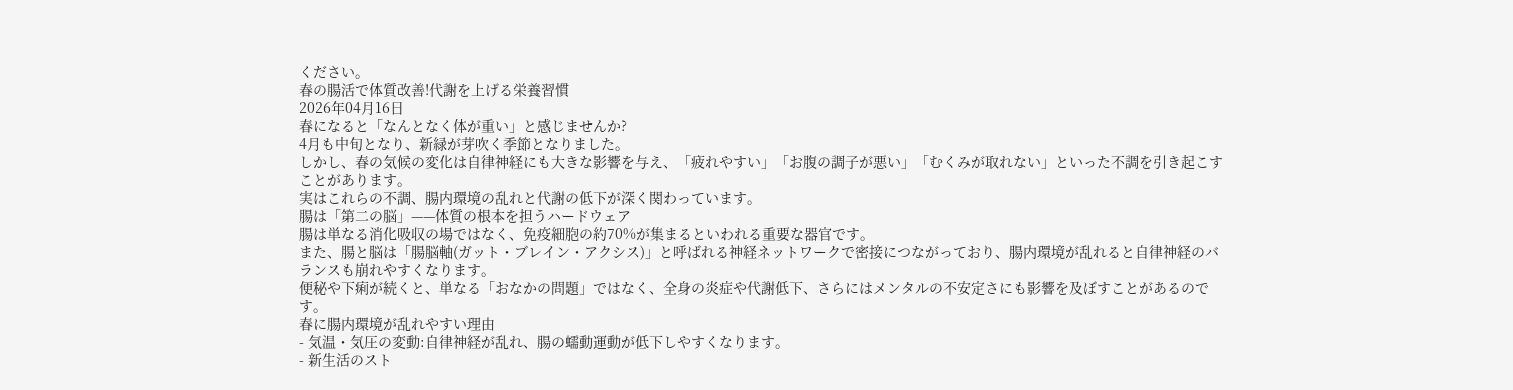ください。
春の腸活で体質改善!代謝を上げる栄養習慣
2026年04月16日
春になると「なんとなく体が重い」と感じませんか?
4月も中旬となり、新緑が芽吹く季節となりました。
しかし、春の気候の変化は自律神経にも大きな影響を与え、「疲れやすい」「お腹の調子が悪い」「むくみが取れない」といった不調を引き起こすことがあります。
実はこれらの不調、腸内環境の乱れと代謝の低下が深く関わっています。
腸は「第二の脳」——体質の根本を担うハードウェア
腸は単なる消化吸収の場ではなく、免疫細胞の約70%が集まるといわれる重要な器官です。
また、腸と脳は「腸脳軸(ガット・ブレイン・アクシス)」と呼ばれる神経ネットワークで密接につながっており、腸内環境が乱れると自律神経のバランスも崩れやすくなります。
便秘や下痢が続くと、単なる「おなかの問題」ではなく、全身の炎症や代謝低下、さらにはメンタルの不安定さにも影響を及ぼすことがあるのです。
春に腸内環境が乱れやすい理由
- 気温・気圧の変動:自律神経が乱れ、腸の蠕動運動が低下しやすくなります。
- 新生活のスト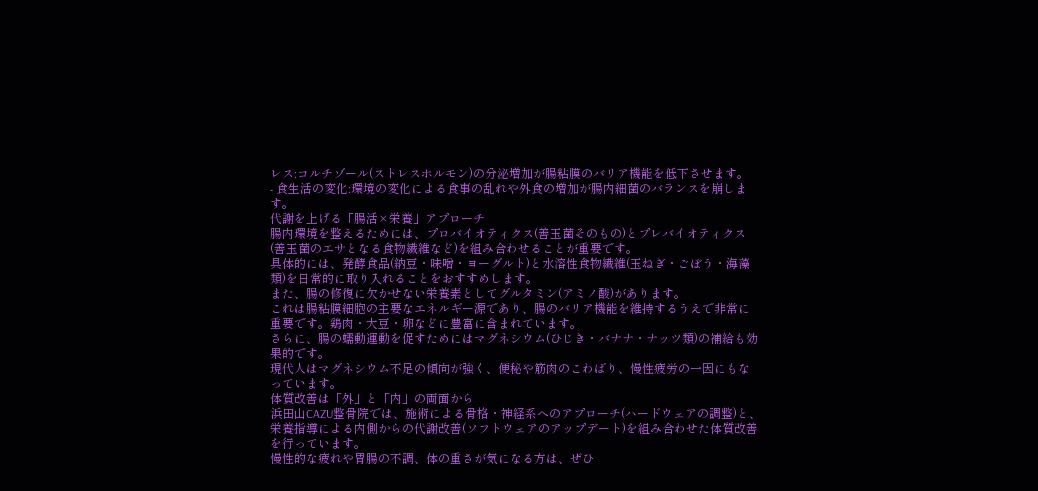レス:コルチゾール(ストレスホルモン)の分泌増加が腸粘膜のバリア機能を低下させます。
- 食生活の変化:環境の変化による食事の乱れや外食の増加が腸内細菌のバランスを崩します。
代謝を上げる「腸活×栄養」アプローチ
腸内環境を整えるためには、プロバイオティクス(善玉菌そのもの)とプレバイオティクス(善玉菌のエサとなる食物繊維など)を組み合わせることが重要です。
具体的には、発酵食品(納豆・味噌・ヨーグルト)と水溶性食物繊維(玉ねぎ・ごぼう・海藻類)を日常的に取り入れることをおすすめします。
また、腸の修復に欠かせない栄養素としてグルタミン(アミノ酸)があります。
これは腸粘膜細胞の主要なエネルギー源であり、腸のバリア機能を維持するうえで非常に重要です。鶏肉・大豆・卵などに豊富に含まれています。
さらに、腸の蠕動運動を促すためにはマグネシウム(ひじき・バナナ・ナッツ類)の補給も効果的です。
現代人はマグネシウム不足の傾向が強く、便秘や筋肉のこわばり、慢性疲労の一因にもなっています。
体質改善は「外」と「内」の両面から
浜田山CAZU整骨院では、施術による骨格・神経系へのアプローチ(ハードウェアの調整)と、栄養指導による内側からの代謝改善(ソフトウェアのアップデート)を組み合わせた体質改善を行っています。
慢性的な疲れや胃腸の不調、体の重さが気になる方は、ぜひ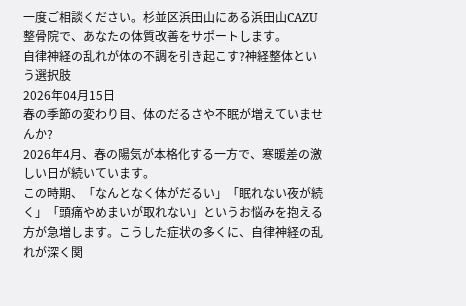一度ご相談ください。杉並区浜田山にある浜田山CAZU整骨院で、あなたの体質改善をサポートします。
自律神経の乱れが体の不調を引き起こす?神経整体という選択肢
2026年04月15日
春の季節の変わり目、体のだるさや不眠が増えていませんか?
2026年4月、春の陽気が本格化する一方で、寒暖差の激しい日が続いています。
この時期、「なんとなく体がだるい」「眠れない夜が続く」「頭痛やめまいが取れない」というお悩みを抱える方が急増します。こうした症状の多くに、自律神経の乱れが深く関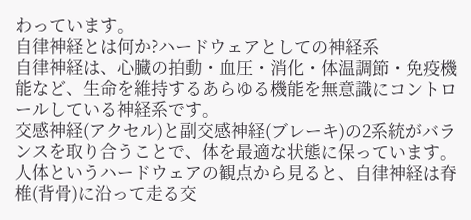わっています。
自律神経とは何か?ハードウェアとしての神経系
自律神経は、心臓の拍動・血圧・消化・体温調節・免疫機能など、生命を維持するあらゆる機能を無意識にコントロールしている神経系です。
交感神経(アクセル)と副交感神経(ブレーキ)の2系統がバランスを取り合うことで、体を最適な状態に保っています。
人体というハードウェアの観点から見ると、自律神経は脊椎(背骨)に沿って走る交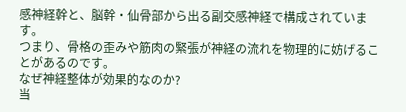感神経幹と、脳幹・仙骨部から出る副交感神経で構成されています。
つまり、骨格の歪みや筋肉の緊張が神経の流れを物理的に妨げることがあるのです。
なぜ神経整体が効果的なのか?
当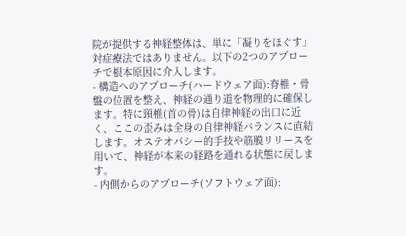院が提供する神経整体は、単に「凝りをほぐす」対症療法ではありません。以下の2つのアプローチで根本原因に介入します。
- 構造へのアプローチ(ハードウェア面):脊椎・骨盤の位置を整え、神経の通り道を物理的に確保します。特に頸椎(首の骨)は自律神経の出口に近く、ここの歪みは全身の自律神経バランスに直結します。オステオパシー的手技や筋膜リリースを用いて、神経が本来の経路を通れる状態に戻します。
- 内側からのアプローチ(ソフトウェア面):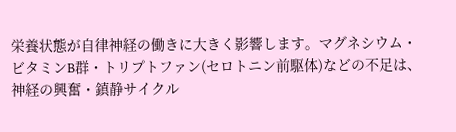栄養状態が自律神経の働きに大きく影響します。マグネシウム・ビタミンB群・トリプトファン(セロトニン前駆体)などの不足は、神経の興奮・鎮静サイクル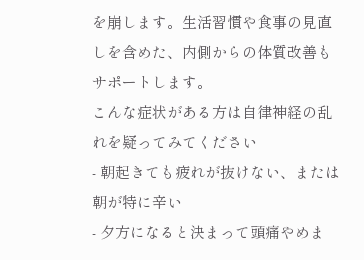を崩します。生活習慣や食事の見直しを含めた、内側からの体質改善もサポートします。
こんな症状がある方は自律神経の乱れを疑ってみてください
- 朝起きても疲れが抜けない、または朝が特に辛い
- 夕方になると決まって頭痛やめま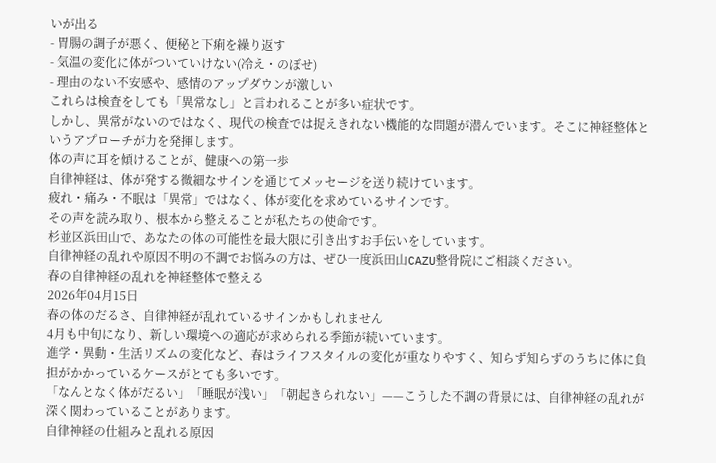いが出る
- 胃腸の調子が悪く、便秘と下痢を繰り返す
- 気温の変化に体がついていけない(冷え・のぼせ)
- 理由のない不安感や、感情のアップダウンが激しい
これらは検査をしても「異常なし」と言われることが多い症状です。
しかし、異常がないのではなく、現代の検査では捉えきれない機能的な問題が潜んでいます。そこに神経整体というアプローチが力を発揮します。
体の声に耳を傾けることが、健康への第一歩
自律神経は、体が発する微細なサインを通じてメッセージを送り続けています。
疲れ・痛み・不眠は「異常」ではなく、体が変化を求めているサインです。
その声を読み取り、根本から整えることが私たちの使命です。
杉並区浜田山で、あなたの体の可能性を最大限に引き出すお手伝いをしています。
自律神経の乱れや原因不明の不調でお悩みの方は、ぜひ一度浜田山CAZU整骨院にご相談ください。
春の自律神経の乱れを神経整体で整える
2026年04月15日
春の体のだるさ、自律神経が乱れているサインかもしれません
4月も中旬になり、新しい環境への適応が求められる季節が続いています。
進学・異動・生活リズムの変化など、春はライフスタイルの変化が重なりやすく、知らず知らずのうちに体に負担がかかっているケースがとても多いです。
「なんとなく体がだるい」「睡眠が浅い」「朝起きられない」——こうした不調の背景には、自律神経の乱れが深く関わっていることがあります。
自律神経の仕組みと乱れる原因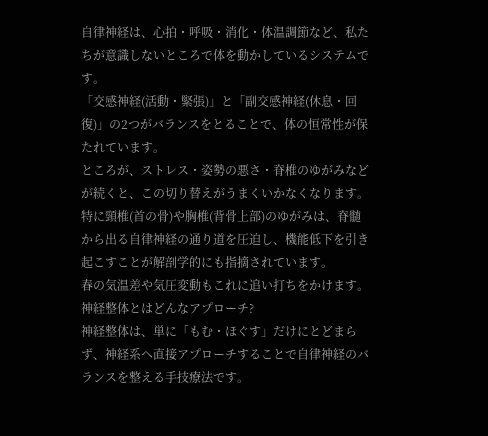自律神経は、心拍・呼吸・消化・体温調節など、私たちが意識しないところで体を動かしているシステムです。
「交感神経(活動・緊張)」と「副交感神経(休息・回復)」の2つがバランスをとることで、体の恒常性が保たれています。
ところが、ストレス・姿勢の悪さ・脊椎のゆがみなどが続くと、この切り替えがうまくいかなくなります。
特に頸椎(首の骨)や胸椎(背骨上部)のゆがみは、脊髄から出る自律神経の通り道を圧迫し、機能低下を引き起こすことが解剖学的にも指摘されています。
春の気温差や気圧変動もこれに追い打ちをかけます。
神経整体とはどんなアプローチ?
神経整体は、単に「もむ・ほぐす」だけにとどまらず、神経系へ直接アプローチすることで自律神経のバランスを整える手技療法です。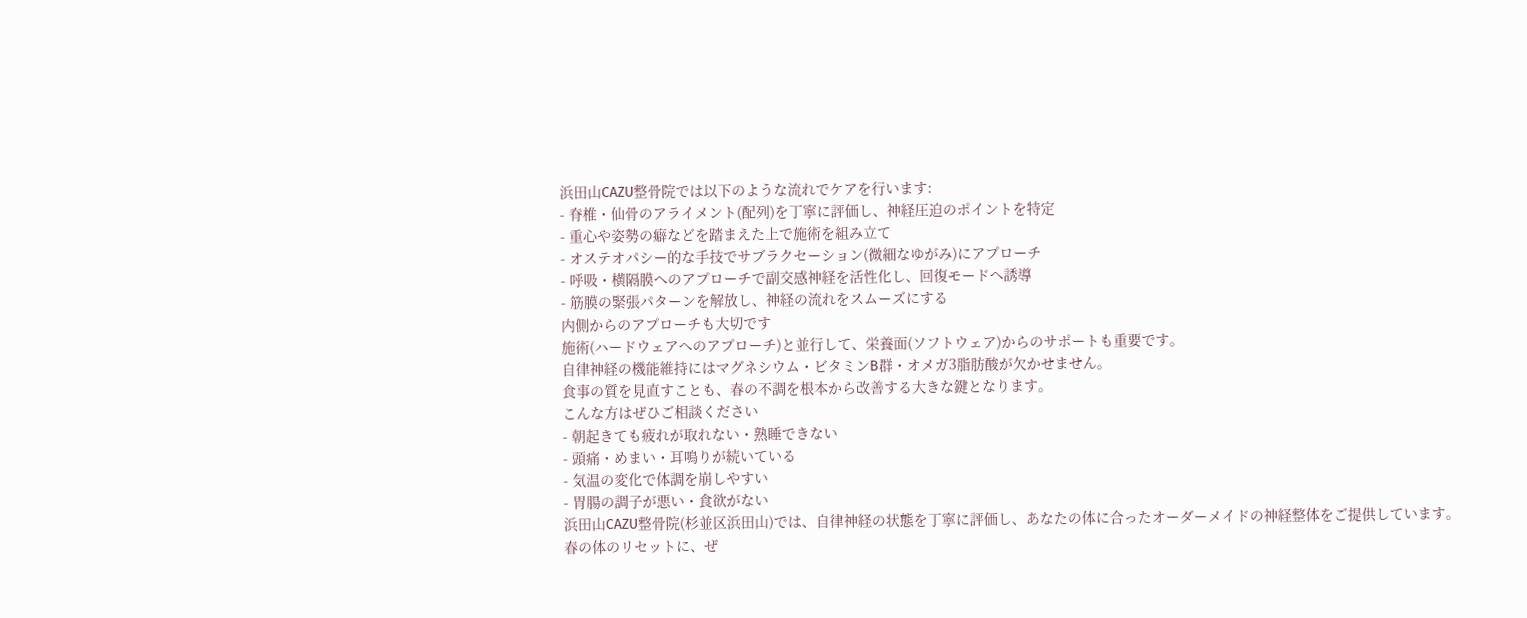浜田山CAZU整骨院では以下のような流れでケアを行います:
- 脊椎・仙骨のアライメント(配列)を丁寧に評価し、神経圧迫のポイントを特定
- 重心や姿勢の癖などを踏まえた上で施術を組み立て
- オステオパシー的な手技でサブラクセーション(微細なゆがみ)にアプローチ
- 呼吸・横隔膜へのアプローチで副交感神経を活性化し、回復モードへ誘導
- 筋膜の緊張パターンを解放し、神経の流れをスムーズにする
内側からのアプローチも大切です
施術(ハードウェアへのアプローチ)と並行して、栄養面(ソフトウェア)からのサポートも重要です。
自律神経の機能維持にはマグネシウム・ビタミンB群・オメガ3脂肪酸が欠かせません。
食事の質を見直すことも、春の不調を根本から改善する大きな鍵となります。
こんな方はぜひご相談ください
- 朝起きても疲れが取れない・熟睡できない
- 頭痛・めまい・耳鳴りが続いている
- 気温の変化で体調を崩しやすい
- 胃腸の調子が悪い・食欲がない
浜田山CAZU整骨院(杉並区浜田山)では、自律神経の状態を丁寧に評価し、あなたの体に合ったオーダーメイドの神経整体をご提供しています。
春の体のリセットに、ぜ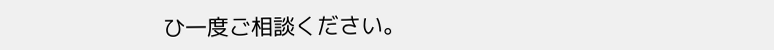ひ一度ご相談ください。